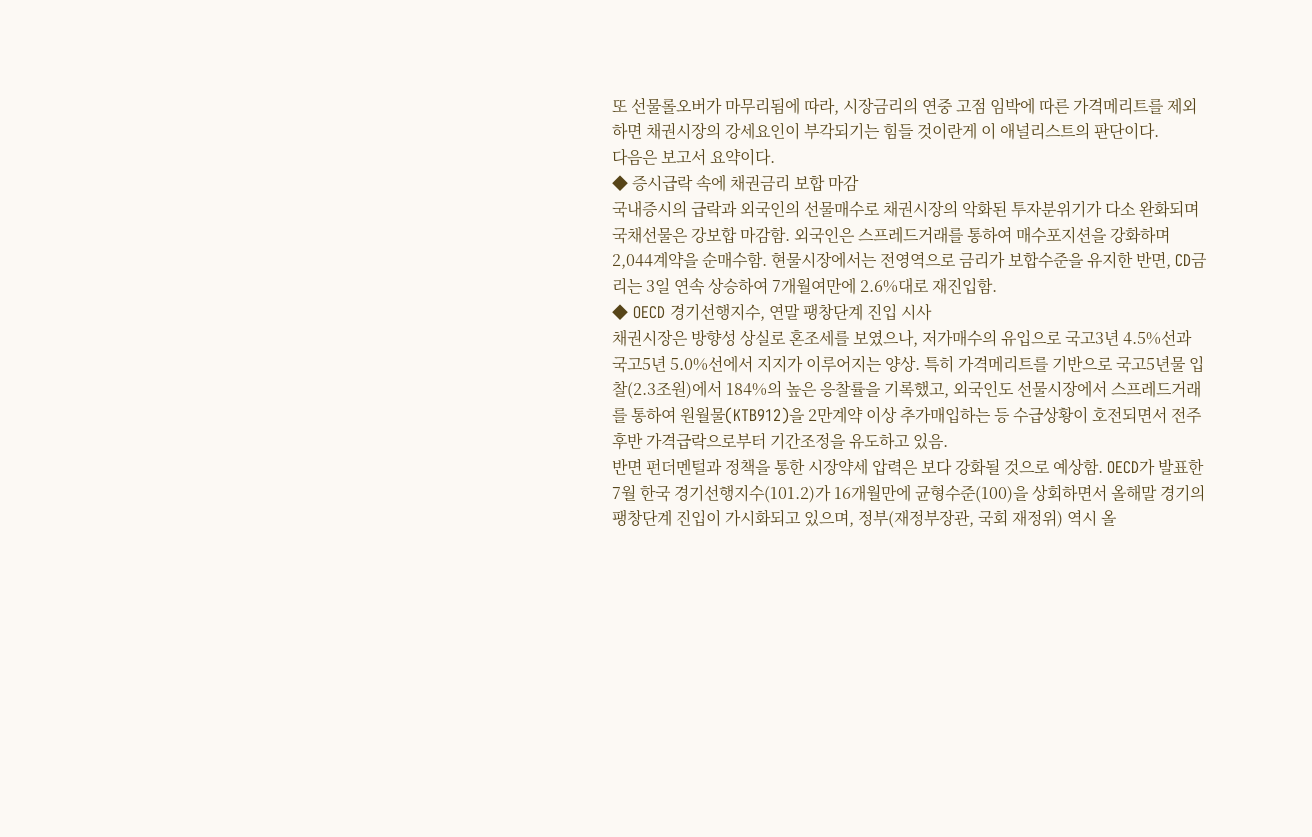또 선물롤오버가 마무리됨에 따라, 시장금리의 연중 고점 임박에 따른 가격메리트를 제외하면 채권시장의 강세요인이 부각되기는 힘들 것이란게 이 애널리스트의 판단이다.
다음은 보고서 요약이다.
◆ 증시급락 속에 채권금리 보합 마감
국내증시의 급락과 외국인의 선물매수로 채권시장의 악화된 투자분위기가 다소 완화되며 국채선물은 강보합 마감함. 외국인은 스프레드거래를 통하여 매수포지션을 강화하며 2,044계약을 순매수함. 현물시장에서는 전영역으로 금리가 보합수준을 유지한 반면, CD금리는 3일 연속 상승하여 7개월여만에 2.6%대로 재진입함.
◆ OECD 경기선행지수, 연말 팽창단계 진입 시사
채권시장은 방향성 상실로 혼조세를 보였으나, 저가매수의 유입으로 국고3년 4.5%선과 국고5년 5.0%선에서 지지가 이루어지는 양상. 특히 가격메리트를 기반으로 국고5년물 입찰(2.3조원)에서 184%의 높은 응찰률을 기록했고, 외국인도 선물시장에서 스프레드거래를 통하여 원월물(KTB912)을 2만계약 이상 추가매입하는 등 수급상황이 호전되면서 전주 후반 가격급락으로부터 기간조정을 유도하고 있음.
반면 펀더멘털과 정책을 통한 시장약세 압력은 보다 강화될 것으로 예상함. OECD가 발표한 7월 한국 경기선행지수(101.2)가 16개월만에 균형수준(100)을 상회하면서 올해말 경기의 팽창단계 진입이 가시화되고 있으며, 정부(재정부장관, 국회 재정위) 역시 올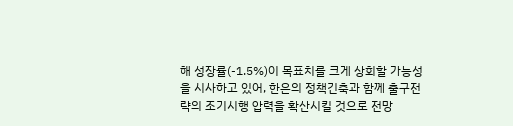해 성장률(-1.5%)이 목표치를 크게 상회할 가능성을 시사하고 있어, 한은의 정책긴축과 함께 출구전략의 조기시행 압력을 확산시킬 것으로 전망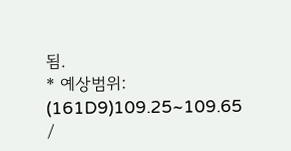됨.
* 예상범위: (161D9)109.25~109.65 /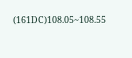(161DC)108.05~108.55